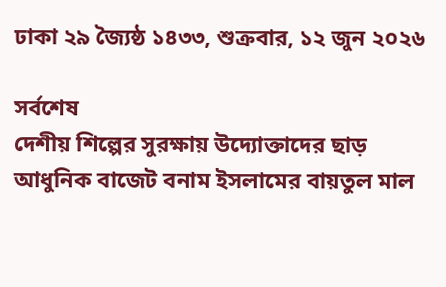ঢাকা ২৯ জ্যৈষ্ঠ ১৪৩৩, শুক্রবার, ১২ জুন ২০২৬

সর্বশেষ
দেশীয় শিল্পের সুরক্ষায় উদ্যোক্তাদের ছাড় আধুনিক বাজেট বনাম ইসলামের বায়তুল মাল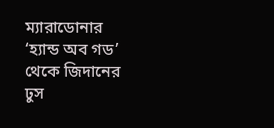ম্যারাডোনার ‘হ্যান্ড অব গড’ থেকে জিদানের ঢুস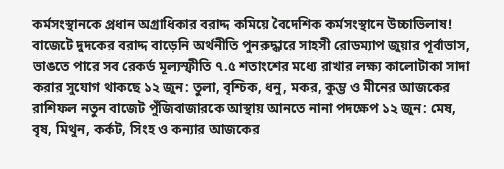কর্মসংস্থানকে প্রধান অগ্রাধিকার বরাদ্দ কমিয়ে বৈদেশিক কর্মসংস্থানে উচ্চাভিলাষ! বাজেটে দুদকের বরাদ্দ বাড়েনি অর্থনীতি পুনরুদ্ধারে সাহসী রোডম্যাপ জুয়ার পূর্বাভাস, ভাঙতে পারে সব রেকর্ড মূল্যস্ফীতি ৭.৫ শতাংশের মধ্যে রাখার লক্ষ্য কালোটাকা সাদা করার সুযোগ থাকছে ১২ জুন: তুলা, বৃশ্চিক, ধনু, মকর, কুম্ভ ও মীনের আজকের রাশিফল নতুন বাজেট পুঁজিবাজারকে আস্থায় আনতে নানা পদক্ষেপ ১২ জুন: মেষ, বৃষ, মিথুন, কর্কট, সিংহ ও কন্যার আজকের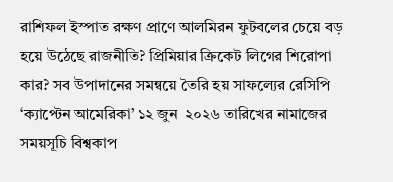রাশিফল ইস্পাত রক্ষণ প্রাণে আলমিরন ফুটবলের চেয়ে বড় হয়ে উঠেছে রাজনীতি? প্রিমিয়ার ক্রিকেট লিগের শিরোপা কার? সব উপাদানের সমন্বয়ে তৈরি হয় সাফল্যের রেসিপি ‘ক্যাপ্টেন আমেরিকা’ ১২ জুন  ২০২৬ তারিখের নামাজের সময়সূচি বিশ্বকাপ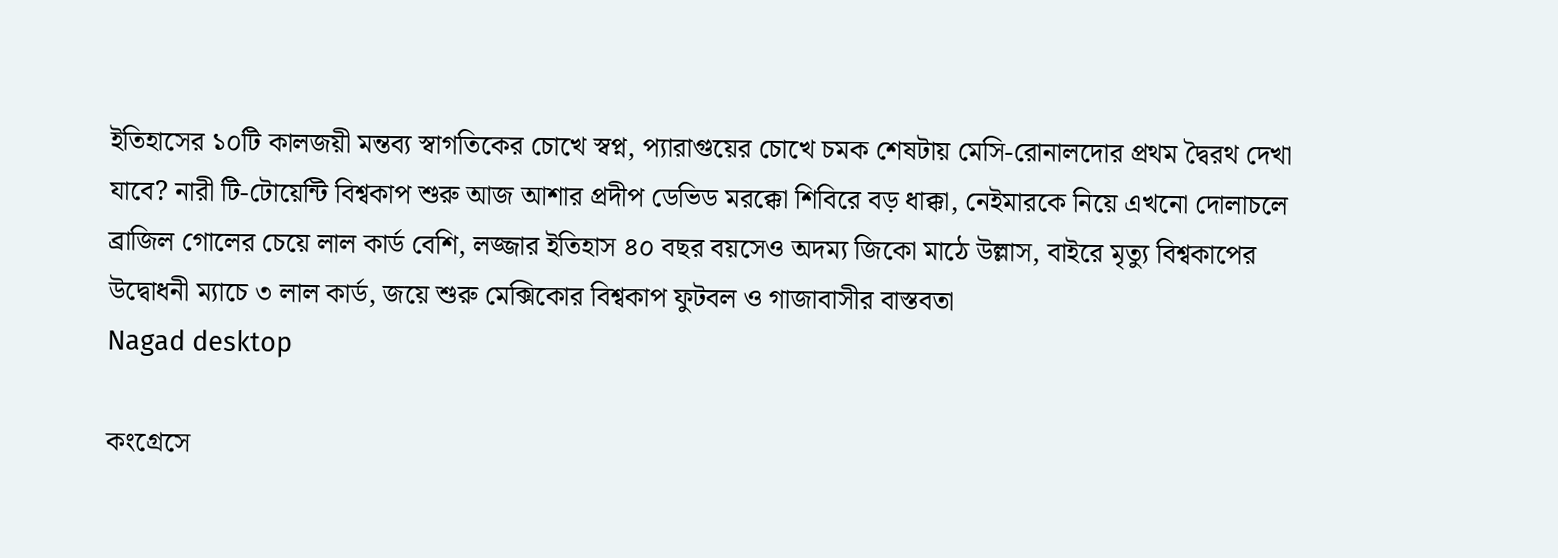ইতিহাসের ১০টি কালজয়ী মন্তব্য স্বাগতিকের চোখে স্বপ্ন, প্যারাগুয়ের চোখে চমক শেষটায় মেসি-রোনালদোর প্রথম দ্বৈরথ দেখা যাবে? নারী টি-টোয়েন্টি বিশ্বকাপ শুরু আজ আশার প্রদীপ ডেভিড মরক্কো শিবিরে বড় ধাক্কা, নেইমারকে নিয়ে এখনো দোলাচলে ব্রাজিল গোলের চেয়ে লাল কার্ড বেশি, লজ্জার ইতিহাস ৪০ বছর বয়সেও অদম্য জিকো মাঠে উল্লাস, বাইরে মৃত্যু বিশ্বকাপের উদ্বোধনী ম্যাচে ৩ লাল কার্ড, জয়ে শুরু মেক্সিকোর বিশ্বকাপ ফুটবল ও গাজাবাসীর বাস্তবতা
Nagad desktop

কংগ্রেসে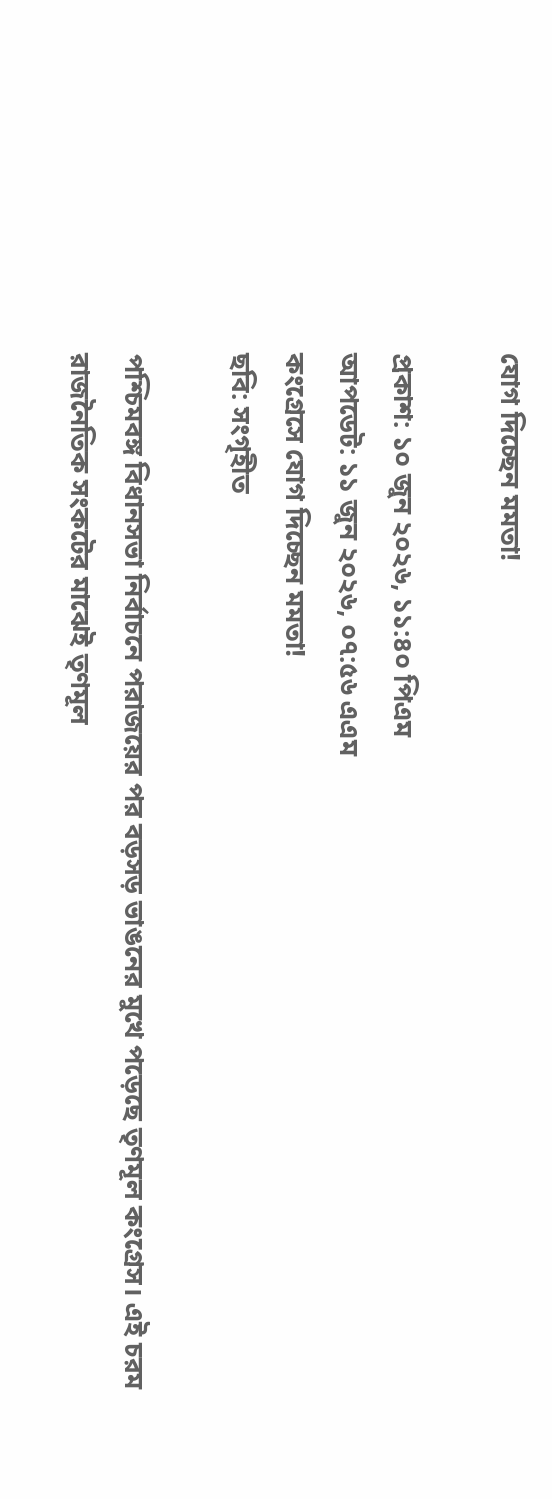যোগ দিচ্ছেন মমতা!

প্রকাশ: ১০ জুন ২০২৬, ১১:৪০ পিএম
আপডেট: ১১ জুন ২০২৬, ০৭:৫৬ এএম
কংগ্রেসে যোগ দিচ্ছেন মমতা!
ছবি: সংগৃহীত

পশ্চিমবঙ্গ বিধানসভা নির্বাচনে পরাজয়ের পর বড়সড় ভাঙনের মুখে পড়েছে তৃণমূল কংগ্রেস। এই চরম রাজনৈতিক সংকটের মাঝেই তৃণমূল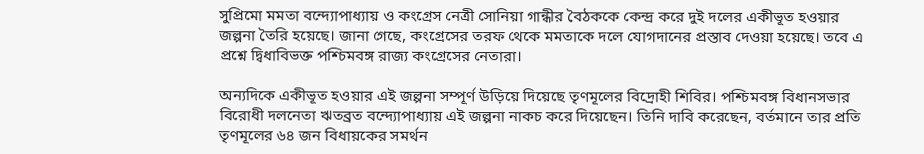সুপ্রিমো মমতা বন্দ্যোপাধ্যায় ও কংগ্রেস নেত্রী সোনিয়া গান্ধীর বৈঠককে কেন্দ্র করে দুই দলের একীভূত হওয়ার জল্পনা তৈরি হয়েছে। জানা গেছে, কংগ্রেসের তরফ থেকে মমতাকে দলে যোগদানের প্রস্তাব দেওয়া হয়েছে। তবে এ প্রশ্নে দ্বিধাবিভক্ত পশ্চিমবঙ্গ রাজ্য কংগ্রেসের নেতারা।

অন্যদিকে একীভূত হওয়ার এই জল্পনা সম্পূর্ণ উড়িয়ে দিয়েছে তৃণমূলের বিদ্রোহী শিবির। পশ্চিমবঙ্গ বিধানসভার বিরোধী দলনেতা ঋতব্রত বন্দ্যোপাধ্যায় এই জল্পনা নাকচ করে দিয়েছেন। তিনি দাবি করেছেন, বর্তমানে তার প্রতি তৃণমূলের ৬৪ জন বিধায়কের সমর্থন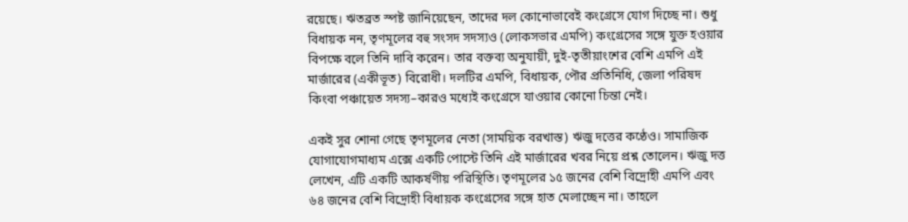রয়েছে। ঋতব্রত স্পষ্ট জানিয়েছেন, তাদের দল কোনোভাবেই কংগ্রেসে যোগ দিচ্ছে না। শুধু বিধায়ক নন, তৃণমূলের বহু সংসদ সদস্যও (লোকসভার এমপি) কংগ্রেসের সঙ্গে যুক্ত হওয়ার বিপক্ষে বলে তিনি দাবি করেন। তার বক্তব্য অনুযায়ী, দুই-তৃতীয়াংশের বেশি এমপি এই মার্জারের (একীভূত) বিরোধী। দলটির এমপি, বিধায়ক, পৌর প্রতিনিধি, জেলা পরিষদ কিংবা পঞ্চায়েত সদস্য–কারও মধ্যেই কংগ্রেসে যাওয়ার কোনো চিন্তা নেই।

একই সুর শোনা গেছে তৃণমূলের নেতা (সাময়িক বরখাস্ত) ঋজু দত্তের কণ্ঠেও। সামাজিক যোগাযোগমাধ্যম এক্সে একটি পোস্টে তিনি এই মার্জারের খবর নিয়ে প্রশ্ন তোলেন। ঋজু দত্ত লেখেন, এটি একটি আকর্ষণীয় পরিস্থিতি। তৃণমূলের ১৫ জনের বেশি বিদ্রোহী এমপি এবং ৬৪ জনের বেশি বিদ্রোহী বিধায়ক কংগ্রেসের সঙ্গে হাত মেলাচ্ছেন না। তাহলে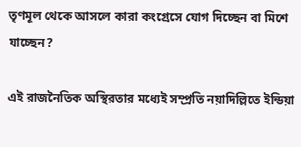তৃণমূল থেকে আসলে কারা কংগ্রেসে যোগ দিচ্ছেন বা মিশে যাচ্ছেন?

এই রাজনৈতিক অস্থিরতার মধ্যেই সম্প্রতি নয়াদিল্লিতে ইন্ডিয়া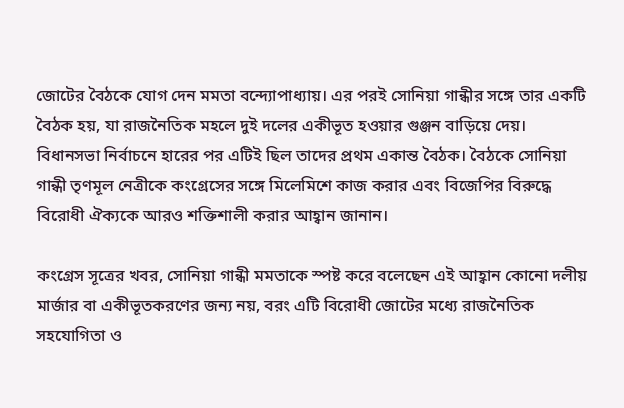জোটের বৈঠকে যোগ দেন মমতা বন্দ্যোপাধ্যায়। এর পরই সোনিয়া গান্ধীর সঙ্গে তার একটি বৈঠক হয়, যা রাজনৈতিক মহলে দুই দলের একীভূত হওয়ার গুঞ্জন বাড়িয়ে দেয়। বিধানসভা নির্বাচনে হারের পর এটিই ছিল তাদের প্রথম একান্ত বৈঠক। বৈঠকে সোনিয়া গান্ধী তৃণমূল নেত্রীকে কংগ্রেসের সঙ্গে মিলেমিশে কাজ করার এবং বিজেপির বিরুদ্ধে বিরোধী ঐক্যকে আরও শক্তিশালী করার আহ্বান জানান।

কংগ্রেস সূত্রের খবর, সোনিয়া গান্ধী মমতাকে স্পষ্ট করে বলেছেন এই আহ্বান কোনো দলীয় মার্জার বা একীভূতকরণের জন্য নয়, বরং এটি বিরোধী জোটের মধ্যে রাজনৈতিক সহযোগিতা ও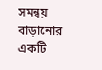সমন্বয় বাড়ানোর একটি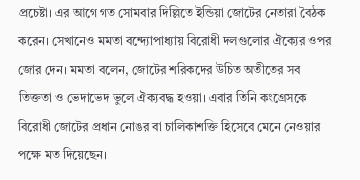প্রচেষ্টা। এর আগে গত সোমবার দিল্লিতে ইন্ডিয়া জোটের নেতারা বৈঠক করেন। সেখানেও মমতা বন্দ্যোপাধ্যায় বিরোধী দলগুলোর ঐক্যের ওপর জোর দেন। মমতা বলেন, জোটের শরিকদের উচিত অতীতের সব তিক্ততা ও ভেদাভেদ ভুলে ঐক্যবদ্ধ হওয়া। এবার তিনি কংগ্রেসকে বিরোধী জোটের প্রধান নোঙর বা চালিকাশক্তি হিসেবে মেনে নেওয়ার পক্ষে মত দিয়েছেন।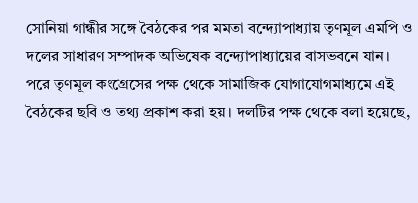সোনিয়া গান্ধীর সঙ্গে বৈঠকের পর মমতা বন্দ্যোপাধ্যায় তৃণমূল এমপি ও দলের সাধারণ সম্পাদক অভিষেক বন্দ্যোপাধ্যায়ের বাসভবনে যান। পরে তৃণমূল কংগ্রেসের পক্ষ থেকে সামাজিক যোগাযোগমাধ্যমে এই বৈঠকের ছবি ও তথ্য প্রকাশ করা হয়। দলটির পক্ষ থেকে বলা হয়েছে,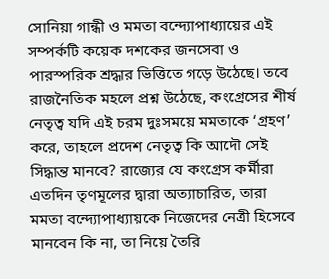সোনিয়া গান্ধী ও মমতা বন্দ্যোপাধ্যায়ের এই সম্পর্কটি কয়েক দশকের জনসেবা ও পারস্পরিক শ্রদ্ধার ভিত্তিতে গড়ে উঠেছে। তবে রাজনৈতিক মহলে প্রশ্ন উঠেছে, কংগ্রেসের শীর্ষ নেতৃত্ব যদি এই চরম দুঃসময়ে মমতাকে ‘গ্রহণ’ করে, তাহলে প্রদেশ নেতৃত্ব কি আদৌ সেই সিদ্ধান্ত মানবে? রাজ্যের যে কংগ্রেস কর্মীরা এতদিন তৃণমূলের দ্বারা অত্যাচারিত, তারা মমতা বন্দ্যোপাধ্যায়কে নিজেদের নেত্রী হিসেবে মানবেন কি না, তা নিয়ে তৈরি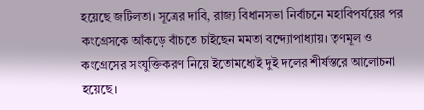হয়েছে জটিলতা। সূত্রের দাবি, রাজ্য বিধানসভা নির্বাচনে মহাবিপর্যয়ের পর কংগ্রেসকে আঁকড়ে বাঁচতে চাইছেন মমতা বন্দ্যোপাধ্যায়। তৃণমূল ও কংগ্রেসের সংযুক্তিকরণ নিয়ে ইতোমধ্যেই দুই দলের শীর্ষস্তরে আলোচনা হয়েছে।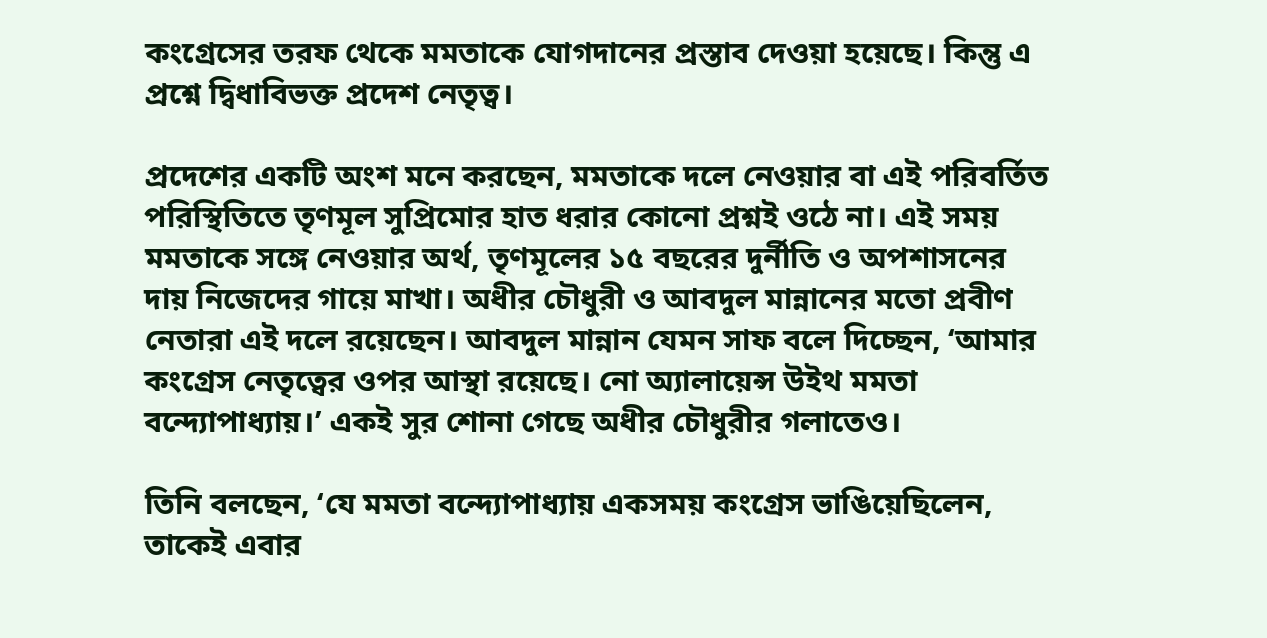কংগ্রেসের তরফ থেকে মমতাকে যোগদানের প্রস্তাব দেওয়া হয়েছে। কিন্তু এ প্রশ্নে দ্বিধাবিভক্ত প্রদেশ নেতৃত্ব।

প্রদেশের একটি অংশ মনে করছেন, মমতাকে দলে নেওয়ার বা এই পরিবর্তিত পরিস্থিতিতে তৃণমূল সুপ্রিমোর হাত ধরার কোনো প্রশ্নই ওঠে না। এই সময় মমতাকে সঙ্গে নেওয়ার অর্থ, তৃণমূলের ১৫ বছরের দুর্নীতি ও অপশাসনের দায় নিজেদের গায়ে মাখা। অধীর চৌধুরী ও আবদুল মান্নানের মতো প্রবীণ নেতারা এই দলে রয়েছেন। আবদুল মান্নান যেমন সাফ বলে দিচ্ছেন, ‘আমার কংগ্রেস নেতৃত্বের ওপর আস্থা রয়েছে। নো অ্যালায়েন্স উইথ মমতা বন্দ্যোপাধ্যায়।’ একই সুর শোনা গেছে অধীর চৌধুরীর গলাতেও।

তিনি বলছেন, ‘যে মমতা বন্দ্যোপাধ্যায় একসময় কংগ্রেস ভাঙিয়েছিলেন, তাকেই এবার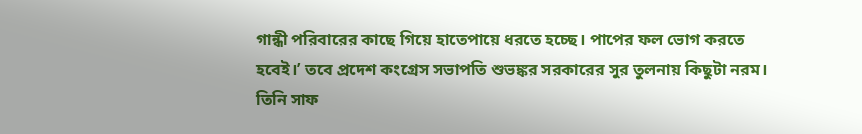গান্ধী পরিবারের কাছে গিয়ে হাতেপায়ে ধরতে হচ্ছে। পাপের ফল ভোগ করতে হবেই।’ তবে প্রদেশ কংগ্রেস সভাপতি শুভঙ্কর সরকারের সুর তুলনায় কিছুটা নরম। তিনি সাফ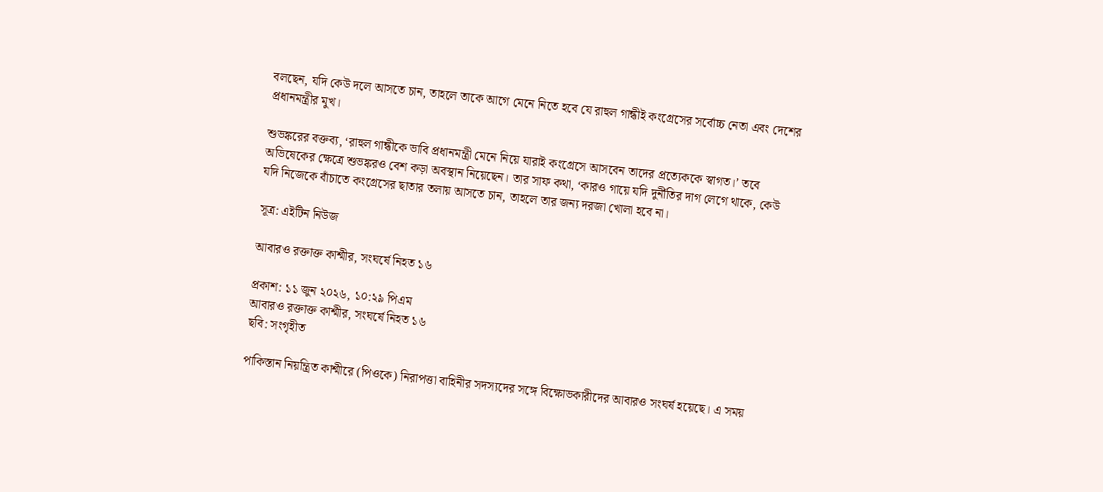বলছেন, যদি কেউ দলে আসতে চান, তাহলে তাকে আগে মেনে নিতে হবে যে রাহুল গান্ধীই কংগ্রেসের সর্বোচ্চ নেতা এবং দেশের প্রধানমন্ত্রীর মুখ।

শুভঙ্করের বক্তব্য, ‘রাহুল গান্ধীকে ভাবি প্রধানমন্ত্রী মেনে নিয়ে যারাই কংগ্রেসে আসবেন তাদের প্রত্যেককে স্বাগত।’ তবে অভিষেকের ক্ষেত্রে শুভঙ্করও বেশ কড়া অবস্থান নিয়েছেন। তার সাফ কথা, ‘কারও গায়ে যদি দুর্নীতির দাগ লেগে থাকে, কেউ যদি নিজেকে বাঁচাতে কংগ্রেসের ছাতার তলায় আসতে চান, তাহলে তার জন্য দরজা খোলা হবে না।

সূত্র: এইটিন নিউজ

আবারও রক্তাক্ত কাশ্মীর, সংঘর্ষে নিহত ১৬

প্রকাশ: ১১ জুন ২০২৬, ১০:২৯ পিএম
আবারও রক্তাক্ত কাশ্মীর, সংঘর্ষে নিহত ১৬
ছবি: সংগৃহীত

পাকিস্তান নিয়ন্ত্রিত কাশ্মীরে (পিওকে) নিরাপত্তা বাহিনীর সদস্যদের সঙ্গে বিক্ষোভকারীদের আবারও সংঘর্ষ হয়েছে। এ সময়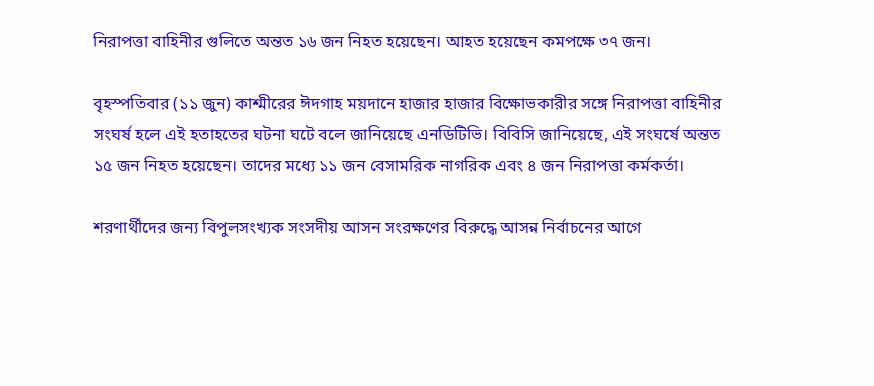নিরাপত্তা বাহিনীর গুলিতে অন্তত ১৬ জন নিহত হয়েছেন। আহত হয়েছেন কমপক্ষে ৩৭ জন।

বৃহস্পতিবার (১১ জুন) কাশ্মীরের ঈদগাহ ময়দানে হাজার হাজার বিক্ষোভকারীর সঙ্গে নিরাপত্তা বাহিনীর সংঘর্ষ হলে এই হতাহতের ঘটনা ঘটে বলে জানিয়েছে এনডিটিভি। বিবিসি জানিয়েছে, এই সংঘর্ষে অন্তত ১৫ জন নিহত হয়েছেন। তাদের মধ্যে ১১ জন বেসামরিক নাগরিক এবং ৪ জন নিরাপত্তা কর্মকর্তা।

শরণার্থীদের জন্য বিপুলসংখ্যক সংসদীয় আসন সংরক্ষণের বিরুদ্ধে আসন্ন নির্বাচনের আগে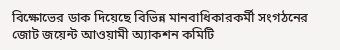বিক্ষোভের ডাক দিয়েছে বিভিন্ন মানবাধিকারকর্মী সংগঠনের জোট জয়েন্ট আওয়ামী অ্যাকশন কমিটি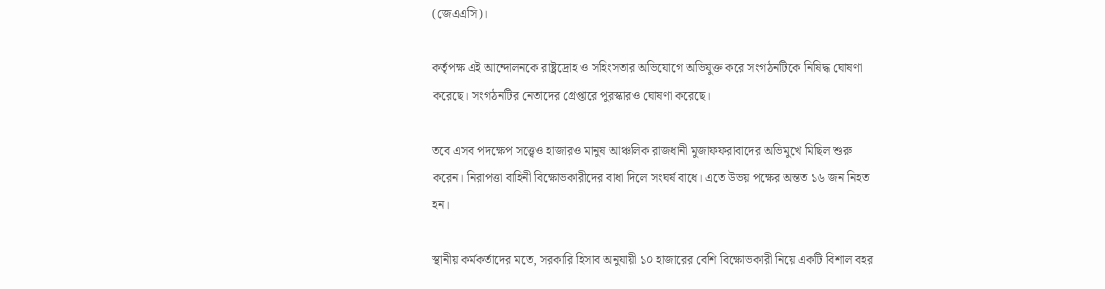(জেএএসি)।

কর্তৃপক্ষ এই আন্দোলনকে রাষ্ট্রদ্রোহ ও সহিংসতার অভিযোগে অভিযুক্ত করে সংগঠনটিকে নিষিদ্ধ ঘোষণা করেছে। সংগঠনটির নেতাদের গ্রেপ্তারে পুরস্কারও ঘোষণা করেছে।

তবে এসব পদক্ষেপ সত্ত্বেও হাজারও মানুষ আঞ্চলিক রাজধানী মুজাফফরাবাদের অভিমুখে মিছিল শুরু করেন। নিরাপত্তা বাহিনী বিক্ষোভকারীদের বাধা দিলে সংঘর্ষ বাধে। এতে উভয় পক্ষের অন্তত ১৬ জন নিহত হন।

স্থানীয় কর্মকর্তাদের মতে, সরকারি হিসাব অনুযায়ী ১০ হাজারের বেশি বিক্ষোভকারী নিয়ে একটি বিশাল বহর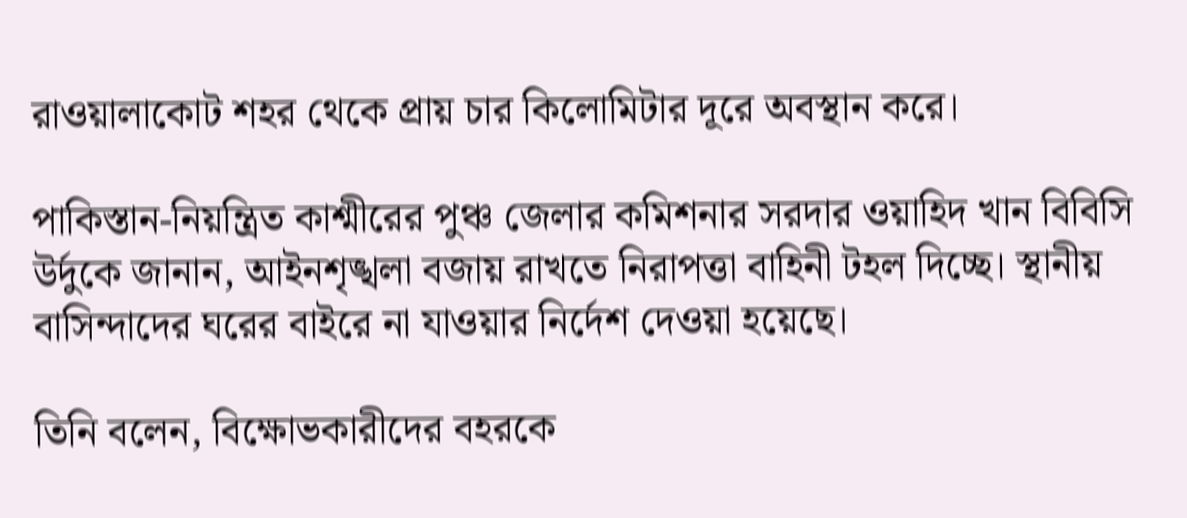রাওয়ালাকোট শহর থেকে প্রায় চার কিলোমিটার দূরে অবস্থান করে।

পাকিস্তান-নিয়ন্ত্রিত কাশ্মীরের পুঞ্চ জেলার কমিশনার সরদার ওয়াহিদ খান বিবিসি উর্দুকে জানান, আইনশৃঙ্খলা বজায় রাখতে নিরাপত্তা বাহিনী টহল দিচ্ছে। স্থানীয় বাসিন্দাদের ঘরের বাইরে না যাওয়ার নির্দেশ দেওয়া হয়েছে।

তিনি বলেন, বিক্ষোভকারীদের বহরকে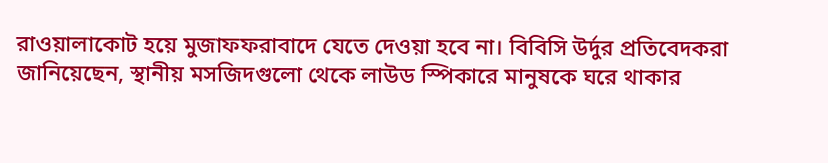রাওয়ালাকোট হয়ে মুজাফফরাবাদে যেতে দেওয়া হবে না। বিবিসি উর্দুর প্রতিবেদকরা জানিয়েছেন, স্থানীয় মসজিদগুলো থেকে লাউড স্পিকারে মানুষকে ঘরে থাকার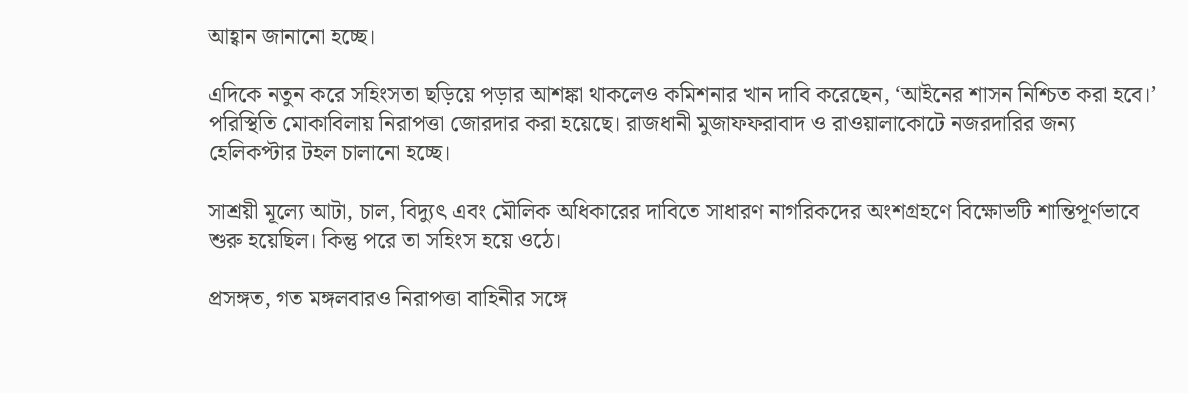আহ্বান জানানো হচ্ছে।

এদিকে নতুন করে সহিংসতা ছড়িয়ে পড়ার আশঙ্কা থাকলেও কমিশনার খান দাবি করেছেন, ‘আইনের শাসন নিশ্চিত করা হবে।’
পরিস্থিতি মোকাবিলায় নিরাপত্তা জোরদার করা হয়েছে। রাজধানী মুজাফফরাবাদ ও রাওয়ালাকোটে নজরদারির জন্য হেলিকপ্টার টহল চালানো হচ্ছে।

সাশ্রয়ী মূল্যে আটা, চাল, বিদ্যুৎ এবং মৌলিক অধিকারের দাবিতে সাধারণ নাগরিকদের অংশগ্রহণে বিক্ষোভটি শান্তিপূর্ণভাবে শুরু হয়েছিল। কিন্তু পরে তা সহিংস হয়ে ওঠে।

প্রসঙ্গত, গত মঙ্গলবারও নিরাপত্তা বাহিনীর সঙ্গে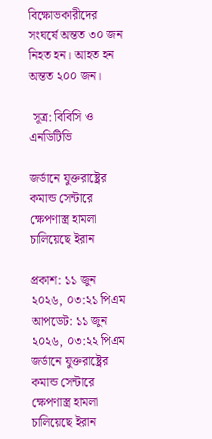বিক্ষোভকারীদের সংঘর্ষে অন্তত ৩০ জন নিহত হন। আহত হন অন্তত ২০০ জন।

 সূত্র: বিবিসি ও এনডিটিভি

জর্ডানে যুক্তরাষ্ট্রের কমান্ড সেন্টারে ক্ষেপণাস্ত্র হামলা চালিয়েছে ইরান

প্রকাশ: ১১ জুন ২০২৬, ০৩:২১ পিএম
আপডেট: ১১ জুন ২০২৬, ০৩:২২ পিএম
জর্ডানে যুক্তরাষ্ট্রের কমান্ড সেন্টারে ক্ষেপণাস্ত্র হামলা চালিয়েছে ইরান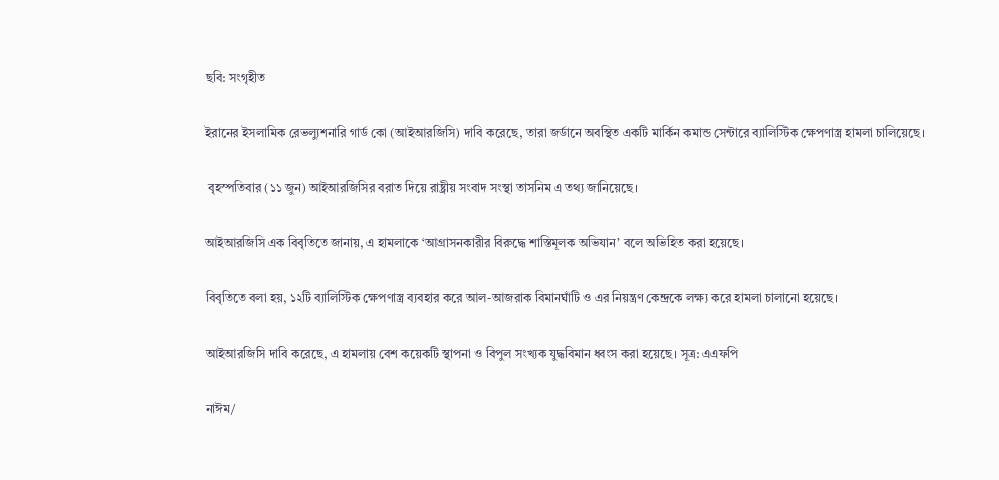ছবি: সংগৃহীত

ইরানের ইসলামিক রেভল্যুশনারি গার্ড কো (আইআরজিসি) দাবি করেছে, তারা জর্ডানে অবস্থিত একটি মার্কিন কমান্ড সেন্টারে ব্যালিস্টিক ক্ষেপণাস্ত্র হামলা চালিয়েছে।

 বৃহস্পতিবার (১১ জুন) আইআরজিসির বরাত দিয়ে রাষ্ট্রীয় সংবাদ সংস্থা তাসনিম এ তথ্য জানিয়েছে।

আইআরজিসি এক বিবৃতিতে জানায়, এ হামলাকে ‘আগ্রাসনকারীর বিরুদ্ধে শাস্তিমূলক অভিযান’ বলে অভিহিত করা হয়েছে।

বিবৃতিতে বলা হয়, ১২টি ব্যালিস্টিক ক্ষেপণাস্ত্র ব্যবহার করে আল-আজরাক বিমানঘাঁটি ও এর নিয়ন্ত্রণ কেন্দ্রকে লক্ষ্য করে হামলা চালানো হয়েছে।

আইআরজিসি দাবি করেছে, এ হামলায় বেশ কয়েকটি স্থাপনা ও বিপুল সংখ্যক যুদ্ধবিমান ধ্বংস করা হয়েছে। সূত্র: এএফপি

নাঈম/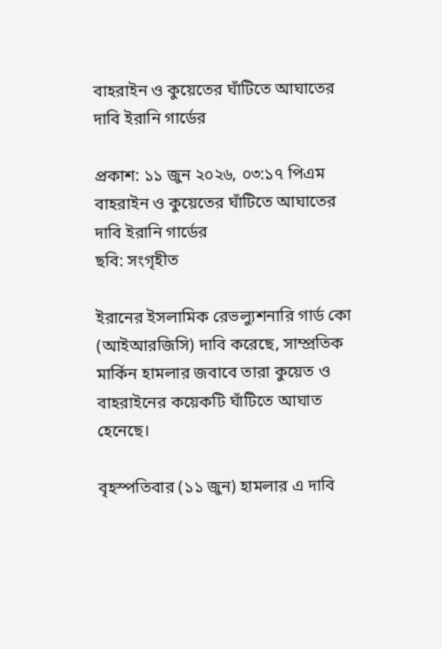বাহরাইন ও কুয়েতের ঘাঁটিতে আঘাতের দাবি ইরানি গার্ডের

প্রকাশ: ১১ জুন ২০২৬, ০৩:১৭ পিএম
বাহরাইন ও কুয়েতের ঘাঁটিতে আঘাতের দাবি ইরানি গার্ডের
ছবি: সংগৃহীত

ইরানের ইসলামিক রেভল্যুশনারি গার্ড কো (আইআরজিসি) দাবি করেছে, সাম্প্রতিক মার্কিন হামলার জবাবে তারা কুয়েত ও বাহরাইনের কয়েকটি ঘাঁটিতে আঘাত হেনেছে।

বৃহস্পতিবার (১১ জুন) হামলার এ দাবি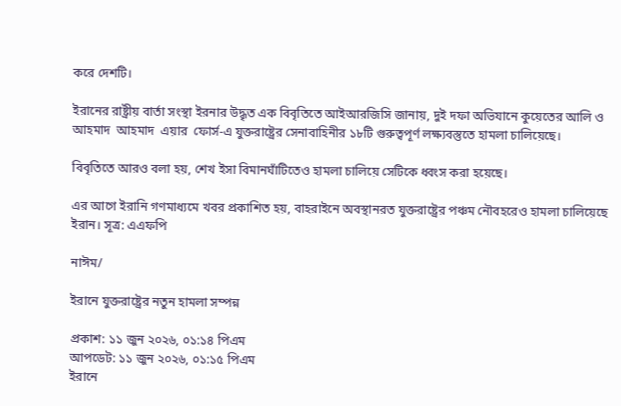করে দেশটি।

ইরানের রাষ্ট্রীয় বার্তা সংস্থা ইরনার উদ্ধৃত এক বিবৃতিতে আইআরজিসি জানায়, দুই দফা অভিযানে কুয়েতের আলি ও আহমাদ  আহমাদ  এয়ার  ফোর্স-এ যুক্তরাষ্ট্রের সেনাবাহিনীর ১৮টি গুরুত্বপূর্ণ লক্ষ্যবস্তুতে হামলা চালিয়েছে।

বিবৃতিতে আরও বলা হয়, শেখ ইসা বিমানঘাঁটিতেও হামলা চালিয়ে সেটিকে ধ্বংস করা হয়েছে।

এর আগে ইরানি গণমাধ্যমে খবর প্রকাশিত হয়, বাহরাইনে অবস্থানরত যুক্তরাষ্ট্রের পঞ্চম নৌবহরেও হামলা চালিয়েছে ইরান। সূত্র: এএফপি

নাঈম/

ইরানে যুক্তরাষ্ট্রের নতুন হামলা সম্পন্ন

প্রকাশ: ১১ জুন ২০২৬, ০১:১৪ পিএম
আপডেট: ১১ জুন ২০২৬, ০১:১৫ পিএম
ইরানে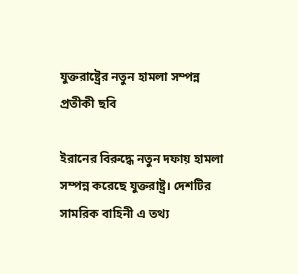যুক্তরাষ্ট্রের নতুন হামলা সম্পন্ন
প্রতীকী ছবি

ইরানের বিরুদ্ধে নতুন দফায় হামলা সম্পন্ন করেছে যুক্তরাষ্ট্র। দেশটির সামরিক বাহিনী এ তথ্য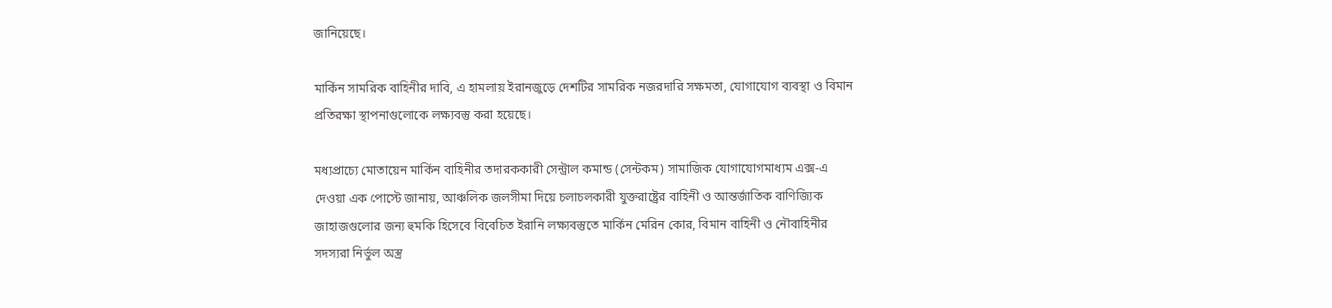জানিয়েছে।

মার্কিন সামরিক বাহিনীর দাবি, এ হামলায় ইরানজুড়ে দেশটির সামরিক নজরদারি সক্ষমতা, যোগাযোগ ব্যবস্থা ও বিমান প্রতিরক্ষা স্থাপনাগুলোকে লক্ষ্যবস্তু করা হয়েছে।

মধ্যপ্রাচ্যে মোতায়েন মার্কিন বাহিনীর তদারককারী সেন্ট্রাল কমান্ড (সেন্টকম) সামাজিক যোগাযোগমাধ্যম এক্স-এ দেওয়া এক পোস্টে জানায়, আঞ্চলিক জলসীমা দিয়ে চলাচলকারী যুক্তরাষ্ট্রের বাহিনী ও আন্তর্জাতিক বাণিজ্যিক জাহাজগুলোর জন্য হুমকি হিসেবে বিবেচিত ইরানি লক্ষ্যবস্তুতে মার্কিন মেরিন কোর, বিমান বাহিনী ও নৌবাহিনীর সদস্যরা নির্ভুল অস্ত্র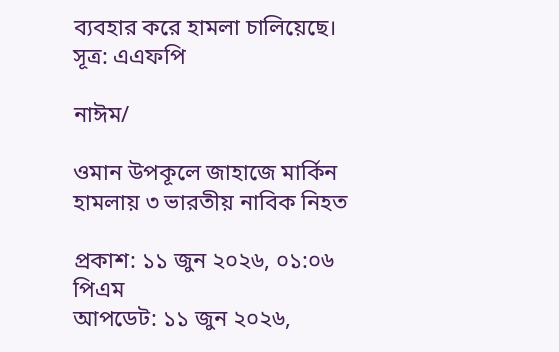ব্যবহার করে হামলা চালিয়েছে। সূত্র: এএফপি

নাঈম/

ওমান উপকূলে জাহাজে মার্কিন হামলায় ৩ ভারতীয় নাবিক নিহত

প্রকাশ: ১১ জুন ২০২৬, ০১:০৬ পিএম
আপডেট: ১১ জুন ২০২৬,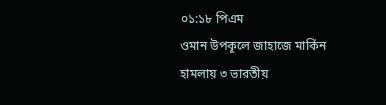০১:১৮ পিএম
ওমান উপকূলে জাহাজে মার্কিন হামলায় ৩ ভারতীয়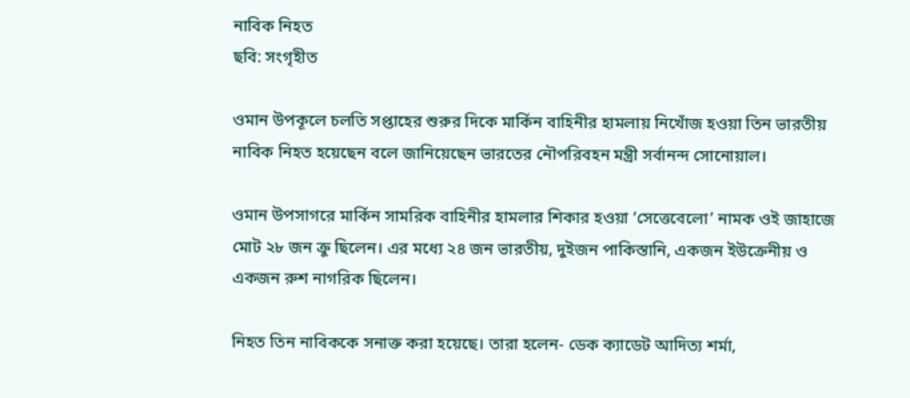নাবিক নিহত
ছবি: সংগৃহীত

ওমান উপকূলে চলতি সপ্তাহের শুরুর দিকে মার্কিন বাহিনীর হামলায় নিখোঁজ হওয়া তিন ভারতীয় নাবিক নিহত হয়েছেন বলে জানিয়েছেন ভারতের নৌপরিবহন মন্ত্রী সর্বানন্দ সোনোয়াল।

ওমান উপসাগরে মার্কিন সামরিক বাহিনীর হামলার শিকার হওয়া ‘সেত্তেবেলো’ নামক ওই জাহাজে মোট ২৮ জন ক্রু ছিলেন। এর মধ্যে ২৪ জন ভারতীয়, দুইজন পাকিস্তানি, একজন ইউক্রেনীয় ও একজন রুশ নাগরিক ছিলেন।

নিহত তিন নাবিককে সনাক্ত করা হয়েছে। তারা হলেন- ডেক ক্যাডেট আদিত্য শর্মা,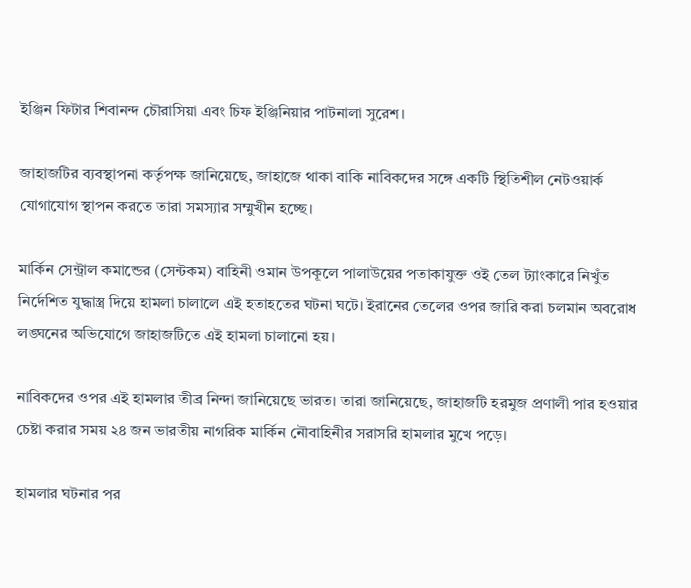ইঞ্জিন ফিটার শিবানন্দ চৌরাসিয়া এবং চিফ ইঞ্জিনিয়ার পাটনালা সুরেশ।

জাহাজটির ব্যবস্থাপনা কর্তৃপক্ষ জানিয়েছে, জাহাজে থাকা বাকি নাবিকদের সঙ্গে একটি স্থিতিশীল নেটওয়ার্ক যোগাযোগ স্থাপন করতে তারা সমস্যার সম্মুখীন হচ্ছে।

মার্কিন সেন্ট্রাল কমান্ডের (সেন্টকম) বাহিনী ওমান উপকূলে পালাউয়ের পতাকাযুক্ত ওই তেল ট্যাংকারে নিখুঁত নির্দেশিত যুদ্ধাস্ত্র দিয়ে হামলা চালালে এই হতাহতের ঘটনা ঘটে। ইরানের তেলের ওপর জারি করা চলমান অবরোধ লঙ্ঘনের অভিযোগে জাহাজটিতে এই হামলা চালানো হয়।

নাবিকদের ওপর এই হামলার তীব্র নিন্দা জানিয়েছে ভারত। তারা জানিয়েছে, জাহাজটি হরমুজ প্রণালী পার হওয়ার চেষ্টা করার সময় ২৪ জন ভারতীয় নাগরিক মার্কিন নৌবাহিনীর সরাসরি হামলার মুখে পড়ে।

হামলার ঘটনার পর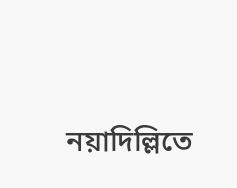নয়াদিল্লিতে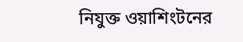নিযুক্ত ওয়াশিংটনের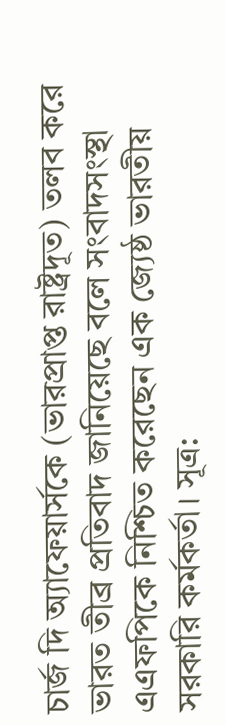চার্জ দি অ্যাফেয়ার্সকে (ভারপ্রাপ্ত রাষ্ট্রদূত) তলব করে ভারত তীব্র প্রতিবাদ জানিয়েছে বলে সংবাদসংস্থা এএফপিকে নিশ্চিত করেছেন এক জ্যেষ্ঠ ভারতীয় সরকারি কর্মকর্তা। সূত্র: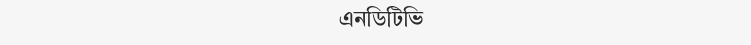এনডিটিভি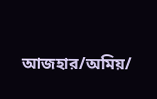আজহার/অমিয়/